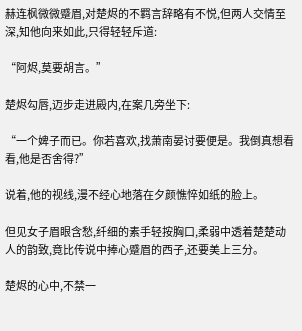赫连枫微微蹙眉,对楚烬的不羁言辞略有不悦,但两人交情至深,知他向来如此,只得轻轻斥道:

“阿烬,莫要胡言。”

楚烬勾唇,迈步走进殿内,在案几旁坐下:

“一个婢子而已。你若喜欢,找萧南晏讨要便是。我倒真想看看,他是否舍得?”

说着,他的视线,漫不经心地落在夕颜憔悴如纸的脸上。

但见女子眉眼含愁,纤细的素手轻按胸口,柔弱中透着楚楚动人的韵致,竟比传说中捧心蹙眉的西子,还要美上三分。

楚烬的心中,不禁一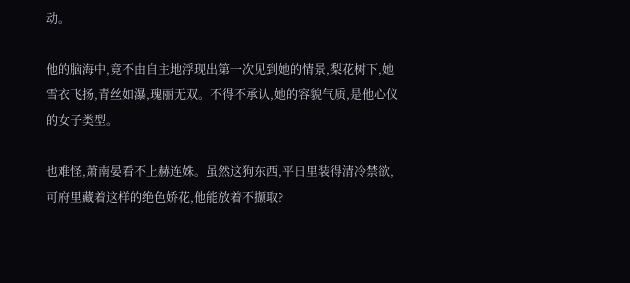动。

他的脑海中,竟不由自主地浮现出第一次见到她的情景,梨花树下,她雪衣飞扬,青丝如瀑,瑰丽无双。不得不承认,她的容貌气质,是他心仪的女子类型。

也难怪,萧南晏看不上赫连姝。虽然这狗东西,平日里装得清冷禁欲,可府里藏着这样的绝色娇花,他能放着不撷取?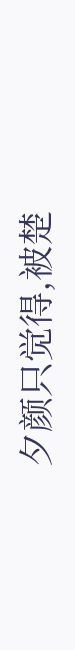夕颜只觉得,被楚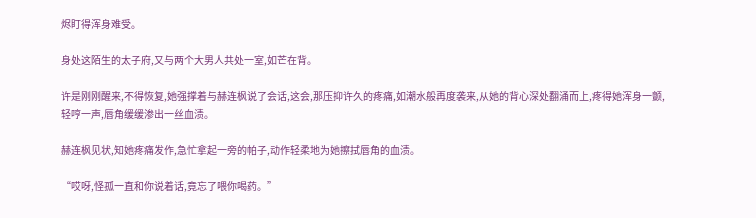烬盯得浑身难受。

身处这陌生的太子府,又与两个大男人共处一室,如芒在背。

许是刚刚醒来,不得恢复,她强撑着与赫连枫说了会话,这会,那压抑许久的疼痛,如潮水般再度袭来,从她的背心深处翻涌而上,疼得她浑身一颤,轻哼一声,唇角缓缓渗出一丝血渍。

赫连枫见状,知她疼痛发作,急忙拿起一旁的帕子,动作轻柔地为她擦拭唇角的血渍。

“哎呀,怪孤一直和你说着话,竟忘了喂你喝药。”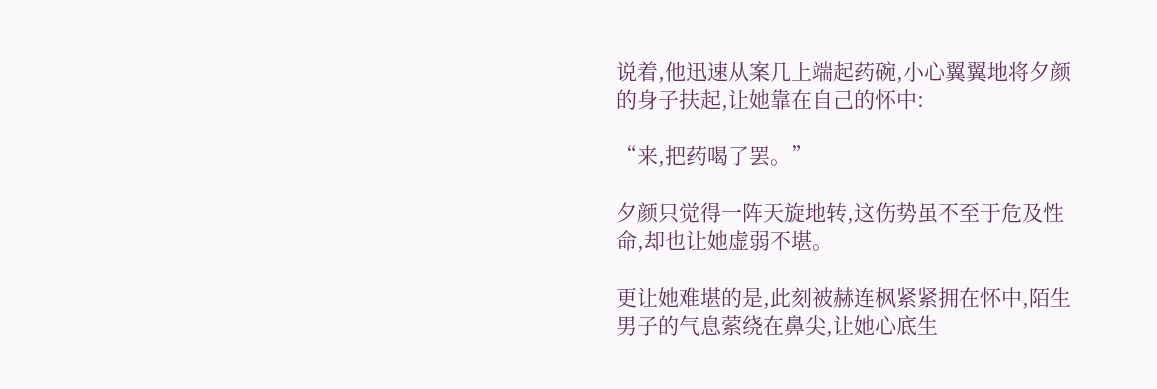说着,他迅速从案几上端起药碗,小心翼翼地将夕颜的身子扶起,让她靠在自己的怀中:

“来,把药喝了罢。”

夕颜只觉得一阵天旋地转,这伤势虽不至于危及性命,却也让她虚弱不堪。

更让她难堪的是,此刻被赫连枫紧紧拥在怀中,陌生男子的气息萦绕在鼻尖,让她心底生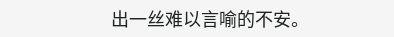出一丝难以言喻的不安。